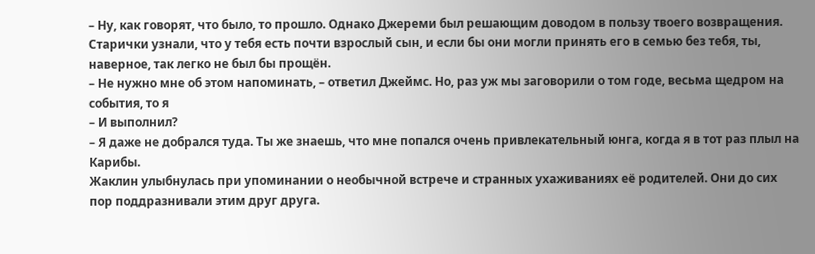– Ну, как говорят, что было, то прошло. Однако Джереми был решающим доводом в пользу твоего возвращения. Старички узнали, что у тебя есть почти взрослый сын, и если бы они могли принять его в семью без тебя, ты, наверное, так легко не был бы прощён.
– Не нужно мне об этом напоминать, – ответил Джеймс. Но, раз уж мы заговорили о том годе, весьма щедром на события, то я
– И выполнил?
– Я даже не добрался туда. Ты же знаешь, что мне попался очень привлекательный юнга, когда я в тот раз плыл на Карибы.
Жаклин улыбнулась при упоминании о необычной встрече и странных ухаживаниях её родителей. Они до сих пор поддразнивали этим друг друга.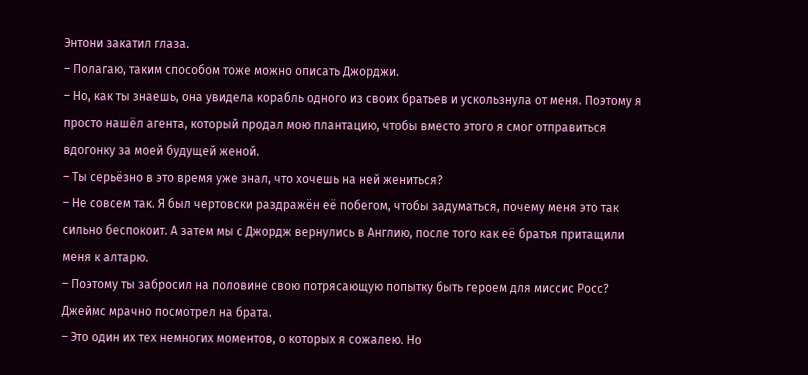Энтони закатил глаза.
– Полагаю, таким способом тоже можно описать Джорджи.
– Но, как ты знаешь, она увидела корабль одного из своих братьев и ускользнула от меня. Поэтому я просто нашёл агента, который продал мою плантацию, чтобы вместо этого я смог отправиться вдогонку за моей будущей женой.
– Ты серьёзно в это время уже знал, что хочешь на ней жениться?
– Не совсем так. Я был чертовски раздражён её побегом, чтобы задуматься, почему меня это так сильно беспокоит. А затем мы с Джордж вернулись в Англию, после того как её братья притащили меня к алтарю.
– Поэтому ты забросил на половине свою потрясающую попытку быть героем для миссис Росс?
Джеймс мрачно посмотрел на брата.
– Это один их тех немногих моментов, о которых я сожалею. Но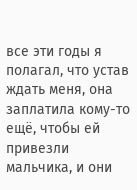все эти годы я полагал, что устав ждать меня, она заплатила кому-то ещё, чтобы ей привезли мальчика, и они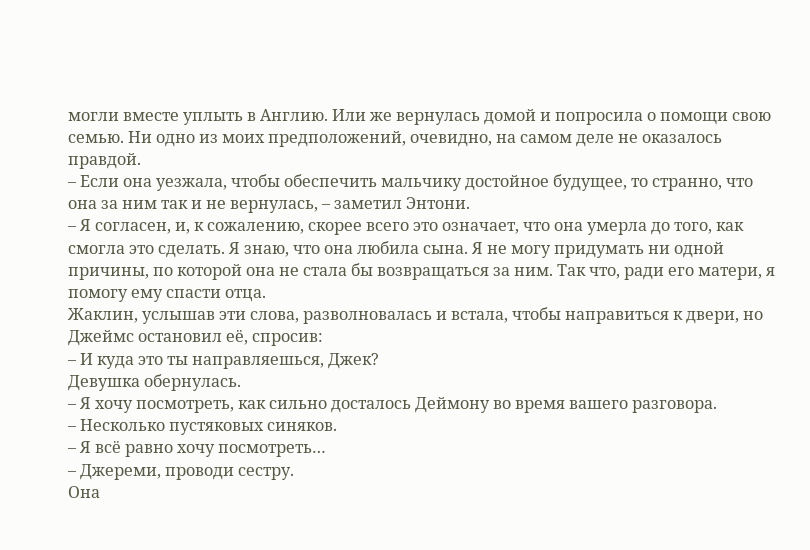могли вместе уплыть в Англию. Или же вернулась домой и попросила о помощи свою семью. Ни одно из моих предположений, очевидно, на самом деле не оказалось правдой.
– Если она уезжала, чтобы обеспечить мальчику достойное будущее, то странно, что она за ним так и не вернулась, – заметил Энтони.
– Я согласен, и, к сожалению, скорее всего это означает, что она умерла до того, как смогла это сделать. Я знаю, что она любила сына. Я не могу придумать ни одной причины, по которой она не стала бы возвращаться за ним. Так что, ради его матери, я помогу ему спасти отца.
Жаклин, услышав эти слова, разволновалась и встала, чтобы направиться к двери, но Джеймс остановил её, спросив:
– И куда это ты направляешься, Джек?
Девушка обернулась.
– Я хочу посмотреть, как сильно досталось Деймону во время вашего разговора.
– Несколько пустяковых синяков.
– Я всё равно хочу посмотреть…
– Джереми, проводи сестру.
Она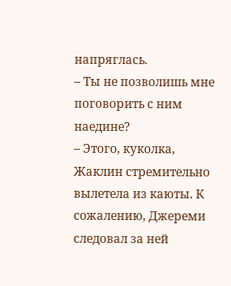напряглась.
– Ты не позволишь мне поговорить с ним наедине?
– Этого, куколка,
Жаклин стремительно вылетела из каюты. К сожалению, Джереми следовал за ней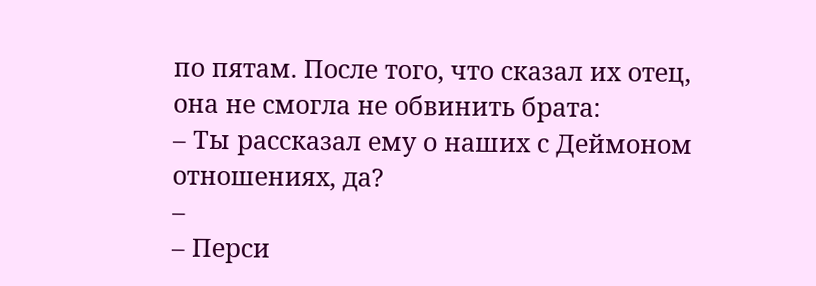по пятам. После того, что сказал их отец, она не смогла не обвинить брата:
– Ты рассказал ему о наших с Деймоном отношениях, да?
–
– Перси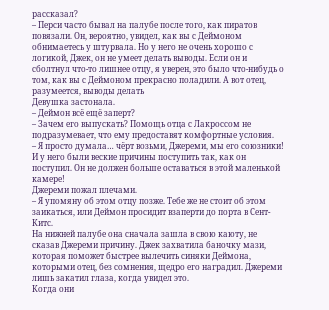рассказал?
– Перси часто бывал на палубе после того, как пиратов повязали. Он, вероятно, увидел, как вы с Деймоном обнимаетесь у штурвала. Но у него не очень хорошо с логикой, Джек, он не умеет делать выводы. Если он и сболтнул что-то лишнее отцу, я уверен, это было что-нибудь о том, как вы с Деймоном прекрасно поладили. А вот отец, разумеется, выводы делать
Девушка застонала.
– Деймон всё ещё заперт?
– Зачем его выпускать? Помощь отца с Лакроссом не подразумевает, что ему предоставят комфортные условия.
– Я просто думала… чёрт возьми, Джереми, мы его союзники! И у него были веские причины поступить так, как он поступил. Он не должен больше оставаться в этой маленькой камере!
Джереми пожал плечами.
– Я упомяну об этом отцу позже. Тебе же не стоит об этом заикаться, или Деймон просидит взаперти до порта в Сент-Китс.
На нижней палубе она сначала зашла в свою каюту, не сказав Джереми причину. Джек захватила баночку мази, которая поможет быстрее вылечить синяки Деймона, которыми отец, без сомнения, щедро его наградил. Джереми лишь закатил глаза, когда увидел это.
Когда они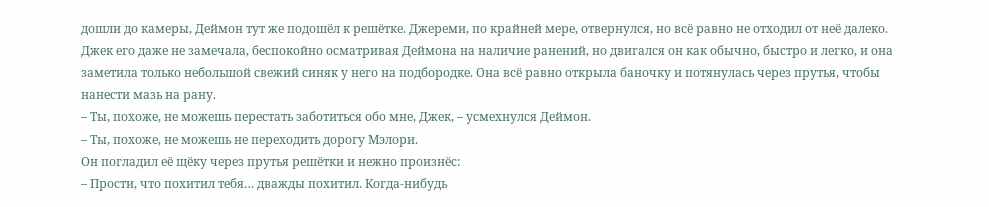дошли до камеры, Деймон тут же подошёл к решётке. Джереми, по крайней мере, отвернулся, но всё равно не отходил от неё далеко. Джек его даже не замечала, беспокойно осматривая Деймона на наличие ранений, но двигался он как обычно, быстро и легко, и она заметила только небольшой свежий синяк у него на подбородке. Она всё равно открыла баночку и потянулась через прутья, чтобы нанести мазь на рану.
– Ты, похоже, не можешь перестать заботиться обо мне, Джек, – усмехнулся Деймон.
– Ты, похоже, не можешь не переходить дорогу Мэлори.
Он погладил её щёку через прутья решётки и нежно произнёс:
– Прости, что похитил тебя… дважды похитил. Когда-нибудь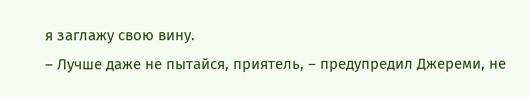я заглажу свою вину.
– Лучше даже не пытайся, приятель, – предупредил Джереми, не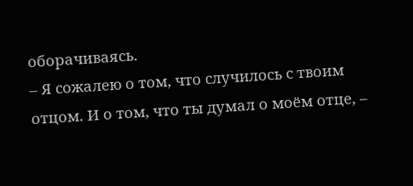оборачиваясь.
– Я сожалею о том, что случилось с твоим отцом. И о том, что ты думал о моём отце, –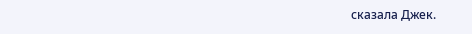сказала Джек.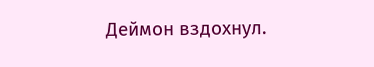Деймон вздохнул.